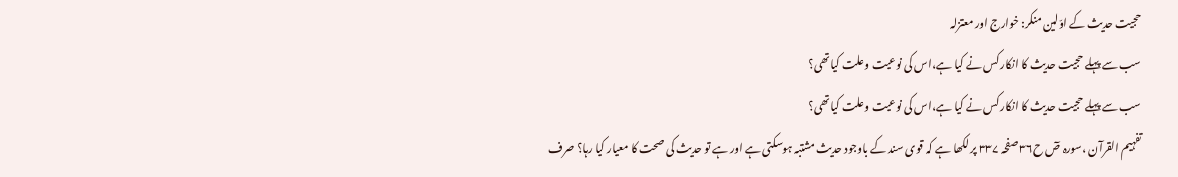حجیت حدیث کے اوّلین منکر: خوارج اور معتزلہ
سب سے پہلے حجیت حدیث کا انکار کس نے کیا ہے،اس کی نوعیت وعلت کیاتھی؟
سب سے پہلے حجیت حدیث کا انکار کس نے کیا ہے،اس کی نوعیت وعلت کیاتھی؟
تفہیم القرآن ،سورہ صٓ ح۳۶ صفحہ ۳۳۷ پر لکھا ہے کہ قوی سند کے باوجود حدیث مشتبہ ہوسکتی ہے اور ہے تو حدیث کی صحت کا معیار کیا رہا؟ صرف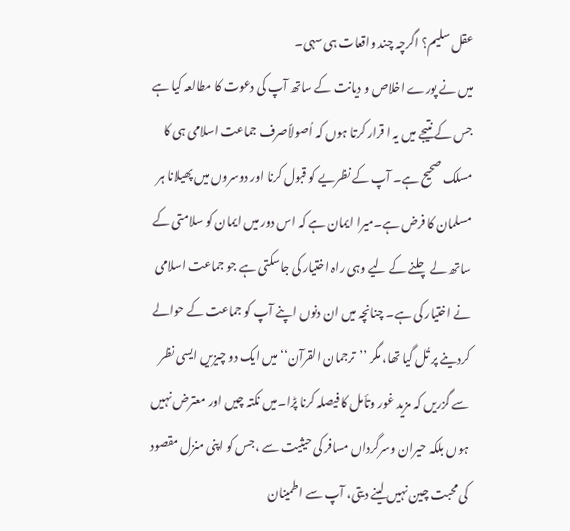عقل سلیم؟ اگرچہ چند واقعات ہی سہی۔
میں نے پورے اخلاص و دیانت کے ساتھ آپ کی دعوت کا مطالعہ کیا ہے جس کے نتیجے میں یہ ا قرار کرتا ہوں کہ اُصولاًصرف جماعت اسلامی ہی کا مسلک صحیح ہے۔ آپ کے نظریے کو قبول کرنا اور دوسروں میں پھیلانا ہر مسلمان کا فرض ہے۔میرا ایمان ہے کہ اس دور میں ایمان کو سلامتی کے ساتھ لے چلنے کے لیے وہی راہ اختیار کی جاسکتی ہے جو جماعت اسلامی نے اختیار کی ہے۔ چنانچہ میں ان دنوں اپنے آپ کو جماعت کے حوالے کردینے پر تُل گیا تھا، مگر ’’ترجمان القرآن‘‘ میں ایک دو چیزیں ایسی نظر سے گزریں کہ مزید غور وتأمل کا فیصلہ کرنا پڑا۔میں نکتہ چیں اور معترض نہیں ہوں بلکہ حیران وسرگرداں مسافر کی حیثیت سے ،جس کو اپنی منزل مقصود کی محبت چین نہیں لینے دیتی، آپ سے اطمینان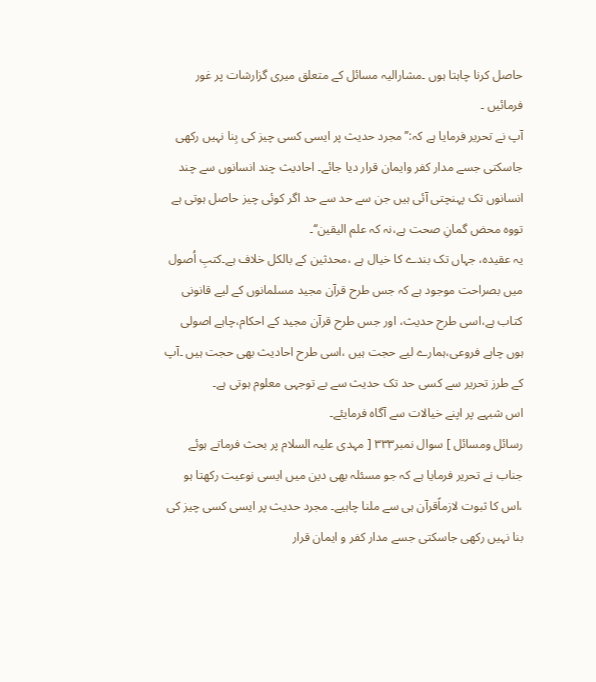حاصل کرنا چاہتا ہوں ۔مشارالیہ مسائل کے متعلق میری گزارشات پر غور فرمائیں ۔
آپ نے تحریر فرمایا ہے کہ:’’مجرد حدیث پر ایسی کسی چیز کی بِنا نہیں رکھی جاسکتی جسے مدار کفر وایمان قرار دیا جائے۔ احادیث چند انسانوں سے چند انسانوں تک پہنچتی آئی ہیں جن سے حد سے حد اگر کوئی چیز حاصل ہوتی ہے تووہ محض گمانِ صحت ہے،نہ کہ علم الیقین‘‘۔
یہ عقیدہ، جہاں تک بندے کا خیال ہے ،محدثین کے بالکل خلاف ہے۔کتبِ اُصول میں بصراحت موجود ہے کہ جس طرح قرآن مجید مسلمانوں کے لیے قانونی کتاب ہے،اسی طرح حدیث، اور جس طرح قرآن مجید کے احکام،چاہے اصولی ہوں چاہے فروعی،ہمارے لیے حجت ہیں ،اسی طرح احادیث بھی حجت ہیں ۔آپ کے طرز تحریر سے کسی حد تک حدیث سے بے توجہی معلوم ہوتی ہے۔
اس شبہے پر اپنے خیالات سے آگاہ فرمایئے۔
رسائل ومسائل ] سوال نمبر۳۳۳ [ مہدی علیہ السلام پر بحث فرماتے ہوئے جناب نے تحریر فرمایا ہے کہ جو مسئلہ بھی دین میں ایسی نوعیت رکھتا ہو ،اس کا ثبوت لازماًقرآن ہی سے ملنا چاہیے۔ مجرد حدیث پر ایسی کسی چیز کی بنا نہیں رکھی جاسکتی جسے مدار کفر و ایمان قرار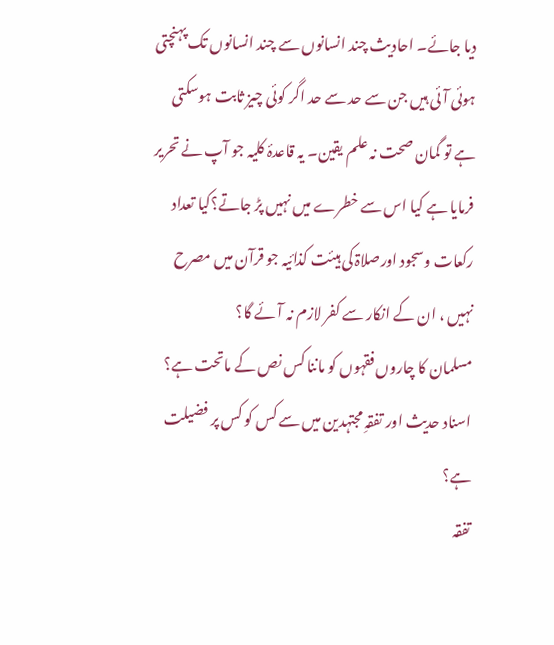دیا جائے۔ احادیث چند انسانوں سے چند انسانوں تک پہنچتی ہوئی آئی ہیں جن سے حد سے حد اگر کوئی چیز ثابت ہوسکتی ہے تو گمان صحت نہ علم یقین۔ یہ قاعدۂ کلیہ جو آپ نے تحریر فرمایا ہے کیا اس سے خطرے میں نہیں پڑ جاتے؟کیا تعداد رکعات وسجود اورصلاۃ کی ہیئت کذائیہ جو قرآن میں مصرح نہیں ، ان کے انکار سے کفر لازم نہ آئے گا؟
مسلمان کا چاروں فقہوں کو ماننا کس نص کے ماتحت ہے؟
اسناد حدیث اور تفقہِ مجتہدین میں سے کس کو کس پر فضیلت ہے؟
تفقہ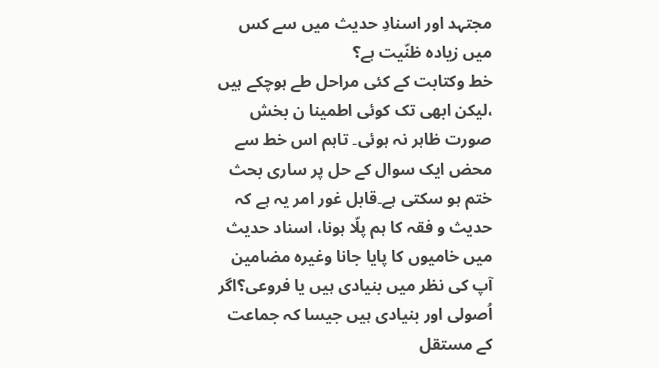مجتہد اور اسنادِ حدیث میں سے کس میں زیادہ ظنّیت ہے؟
خط وکتابت کے کئی مراحل طے ہوچکے ہیں ،لیکن ابھی تک کوئی اطمینا ن بخش صورت ظاہر نہ ہوئی۔ تاہم اس خط سے محض ایک سوال کے حل پر ساری بحث ختم ہو سکتی ہے۔قابل غور امر یہ ہے کہ حدیث و فقہ کا ہم پلّا ہونا، اسناد حدیث میں خامیوں کا پایا جانا وغیرہ مضامین آپ کی نظر میں بنیادی ہیں یا فروعی؟اگر اُصولی اور بنیادی ہیں جیسا کہ جماعت کے مستقل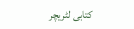کتابی لٹریچر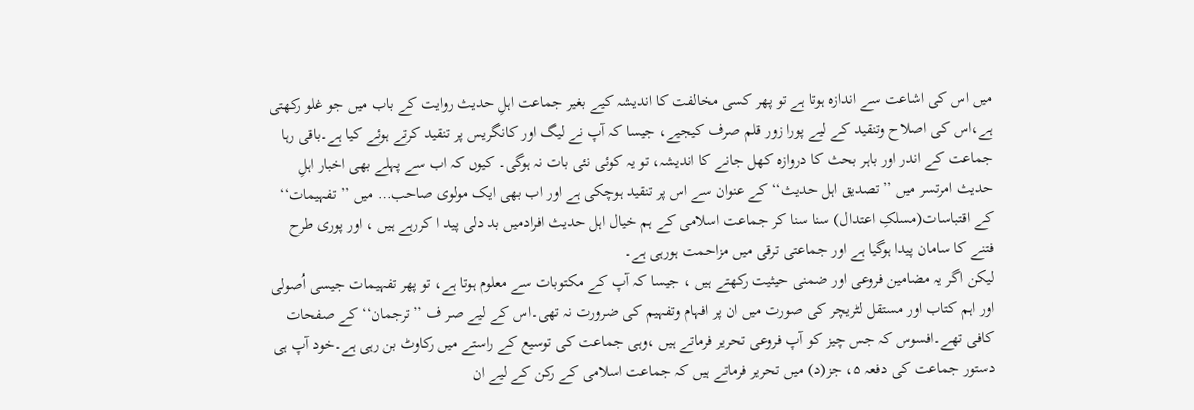میں اس کی اشاعت سے اندازہ ہوتا ہے تو پھر کسی مخالفت کا اندیشہ کیے بغیر جماعت اہلِ حدیث روایت کے باب میں جو غلو رکھتی ہے،اس کی اصلاح وتنقید کے لیے پورا زور قلم صرف کیجیے، جیسا کہ آپ نے لیگ اور کانگریس پر تنقید کرتے ہوئے کیا ہے۔باقی رہا جماعت کے اندر اور باہر بحث کا دروازہ کھل جانے کا اندیشہ، تو یہ کوئی نئی بات نہ ہوگی۔ کیوں کہ اب سے پہلے بھی اخبار اہلِ حدیث امرتسر میں ’’تصدیق اہل حدیث‘‘ کے عنوان سے اس پر تنقید ہوچکی ہے اور اب بھی ایک مولوی صاحب… میں ’’ تفہیمات‘‘ کے اقتباسات(مسلکِ اعتدال) سنا سنا کر جماعت اسلامی کے ہم خیال اہل حدیث افرادمیں بد دلی پید ا کررہے ہیں ، اور پوری طرح فتنے کا سامان پیدا ہوگیا ہے اور جماعتی ترقی میں مزاحمت ہورہی ہے۔
لیکن اگر یہ مضامین فروعی اور ضمنی حیثیت رکھتے ہیں ، جیسا کہ آپ کے مکتوبات سے معلوم ہوتا ہے، تو پھر تفہیمات جیسی اُصولی اور اہم کتاب اور مستقل لٹریچر کی صورت میں ان پر افہام وتفہیم کی ضرورت نہ تھی۔اس کے لیے صر ف ’’ترجمان‘‘ کے صفحات کافی تھے۔افسوس کہ جس چیز کو آپ فروعی تحریر فرماتے ہیں ،وہی جماعت کی توسیع کے راستے میں رکاوٹ بن رہی ہے۔خود آپ ہی دستور جماعت کی دفعہ ۵، جز(د) میں تحریر فرماتے ہیں کہ جماعت اسلامی کے رکن کے لیے ان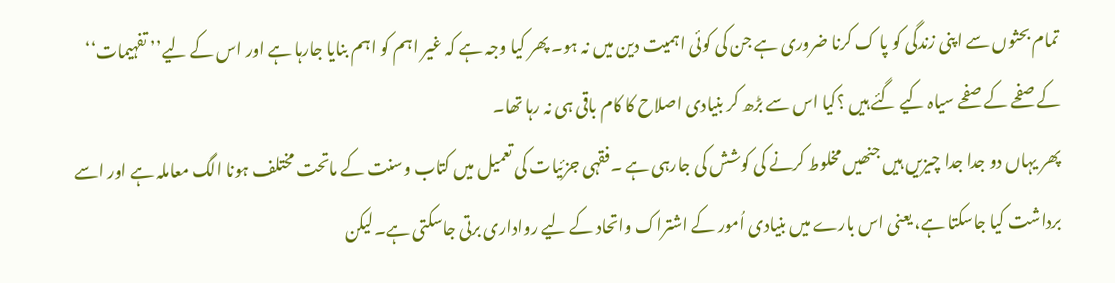تمام بحثوں سے اپنی زندگی کو پا ک کرنا ضروری ہے جن کی کوئی اہمیت دین میں نہ ہو۔ پھر کیا وجہ ہے کہ غیر اہم کو اہم بنایا جارہا ہے اور اس کے لیے’’ تفہیمات‘‘ کے صفحے کے صفحے سیاہ کیے گئے ہیں ؟کیا اس سے بڑھ کر بنیادی اصلاح کا کام باقی ہی نہ رہا تھا۔
پھر یہاں دو جدا جدا چیزیں ہیں جنھیں مخلوط کرنے کی کوشش کی جارہی ہے ۔فقہی جزئیات کی تعمیل میں کتاب وسنت کے ماتحت مختلف ہونا الگ معاملہ ہے اور اسے برداشت کیا جاسکتا ہے، یعنی اس بارے میں بنیادی اُمور کے اشتراک واتحاد کے لیے رواداری برتی جاسکتی ہے۔لیکن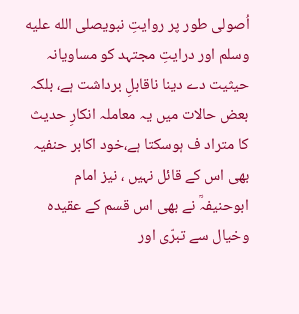اُصولی طور پر روایتِ نبویصلى الله عليه وسلم اور درایتِ مجتہد کو مساویانہ حیثیت دے دینا ناقابلِ برداشت ہے، بلکہ بعض حالات میں یہ معاملہ انکارِ حدیث کا متراد ف ہوسکتا ہے،خود اکابر حنفیہ بھی اس کے قائل نہیں ، نیز امام ابوحنیفہؒ نے بھی اس قسم کے عقیدہ وخیال سے تبرّی اور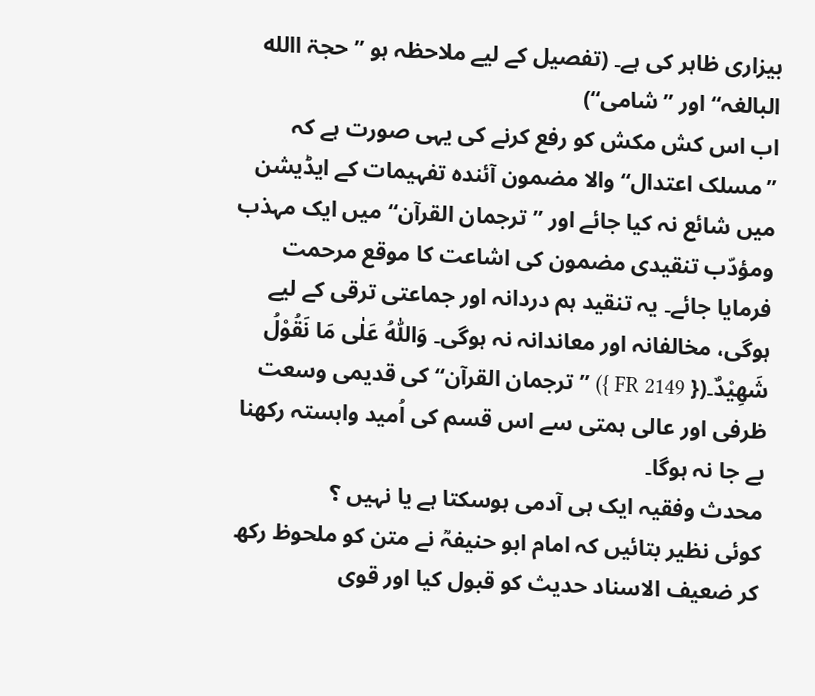بیزاری ظاہر کی ہے۔ (تفصیل کے لیے ملاحظہ ہو ’’حجۃ االله البالغہ‘‘ اور ’’شامی‘‘)
اب اس کش مکش کو رفع کرنے کی یہی صورت ہے کہ ’’مسلک اعتدال‘‘ والا مضمون آئندہ تفہیمات کے ایڈیشن میں شائع نہ کیا جائے اور ’’ترجمان القرآن‘‘ میں ایک مہذب ومؤدّب تنقیدی مضمون کی اشاعت کا موقع مرحمت فرمایا جائے۔ یہ تنقید ہم دردانہ اور جماعتی ترقی کے لیے ہوگی، مخالفانہ اور معاندانہ نہ ہوگی۔ وَاللّٰہُ عَلٰی مَا نَقُوْلُ شَھِیْدٌ۔({ FR 2149 }) ’’ترجمان القرآن‘‘ کی قدیمی وسعت ظرفی اور عالی ہمتی سے اس قسم کی اُمید وابستہ رکھنا بے جا نہ ہوگا۔
محدث وفقیہ ایک ہی آدمی ہوسکتا ہے یا نہیں ؟
کوئی نظیر بتائیں کہ امام ابو حنیفہؒ نے متن کو ملحوظ رکھ کر ضعیف الاسناد حدیث کو قبول کیا اور قوی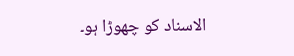الاسناد کو چھوڑا ہو۔